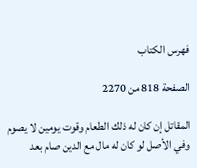فهرس الكتاب

الصفحة 818 من 2270

المقاتل إن كان له ذلك الطعام وقوت يومين لا يصوم وفي الأصل لو كان له مال مع الدين صام بعد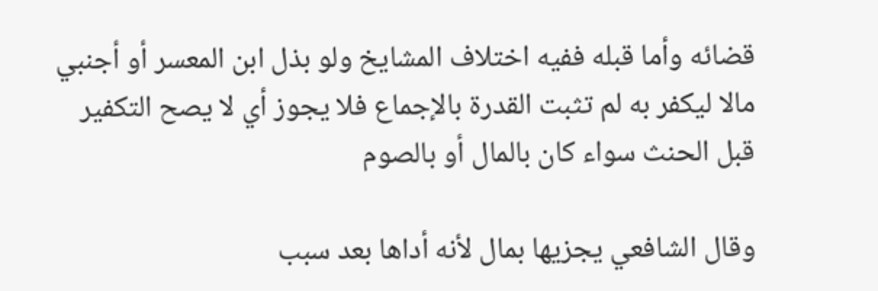قضائه وأما قبله ففيه اختلاف المشايخ ولو بذل ابن المعسر أو أجنبي مالا ليكفر به لم تثبت القدرة بالإجماع فلا يجوز أي لا يصح التكفير قبل الحنث سواء كان بالمال أو بالصوم

وقال الشافعي يجزيها بمال لأنه أداها بعد سبب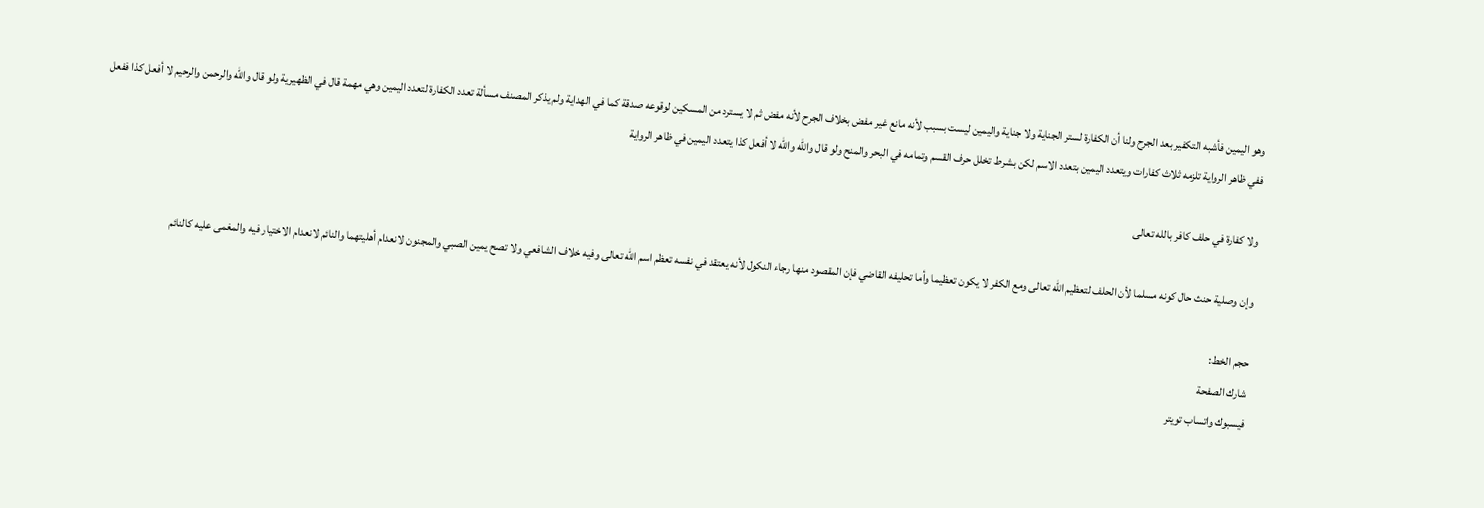وهو اليمين فأشبه التكفير بعد الجرح ولنا أن الكفارة لستر الجناية ولا جناية واليمين ليست بسبب لأنه مانع غير مفض بخلاف الجرح لأنه مفض ثم لا يسترد من المسكين لوقوعه صدقة كما في الهداية ولم يذكر المصنف مسألة تعدد الكفارة لتعدد اليمين وهي مهمة قال في الظهيرية ولو قال والله والرحمن والرحيم لا أفعل كذا ففعل ففي ظاهر الرواية تلزمه ثلاث كفارات ويتعدد اليمين بتعدد الاسم لكن بشرط تخلل حرف القسم وتمامه في البحر والمنح ولو قال والله والله لا أفعل كذا يتعدد اليمين في ظاهر الرواية

ولا كفارة في حلف كافر بالله تعالى

وإن وصلية حنث حال كونه مسلما لأن الحلف لتعظيم الله تعالى ومع الكفر لا يكون تعظيما وأما تحليفه القاضي فإن المقصود منها رجاء النكول لأنه يعتقد في نفسه تعظم اسم الله تعالى وفيه خلاف الشافعي ولا تصح يمين الصبي والمجنون لانعدام أهليتهما والنائم لانعدام الاختيار فيه والمغمى عليه كالنائم

حجم الخط:
شارك الصفحة
فيسبوك واتساب تويتر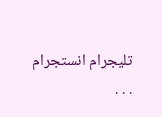تليجرام انستجرام
. . .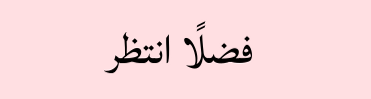فضلًا انتظر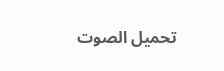تحميل الصوت